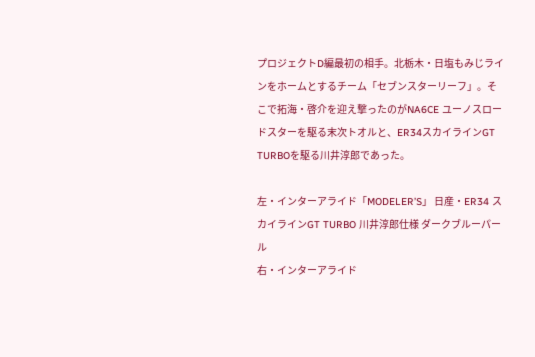プロジェクトD編最初の相手。北栃木・日塩もみじラインをホームとするチーム「セブンスターリーフ」。そこで拓海・啓介を迎え撃ったのがNA6CE ユーノスロードスターを駆る末次トオルと、ER34スカイラインGT TURBOを駆る川井淳郎であった。

左・インターアライド「MODELER’S」 日産・ER34 スカイラインGT TURBO 川井淳郎仕様 ダークブルーパール
右・インターアライド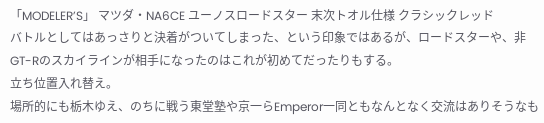「MODELER’S」 マツダ・NA6CE ユーノスロードスター 末次トオル仕様 クラシックレッド
バトルとしてはあっさりと決着がついてしまった、という印象ではあるが、ロードスターや、非GT-Rのスカイラインが相手になったのはこれが初めてだったりもする。
立ち位置入れ替え。
場所的にも栃木ゆえ、のちに戦う東堂塾や京一らEmperor一同ともなんとなく交流はありそうなも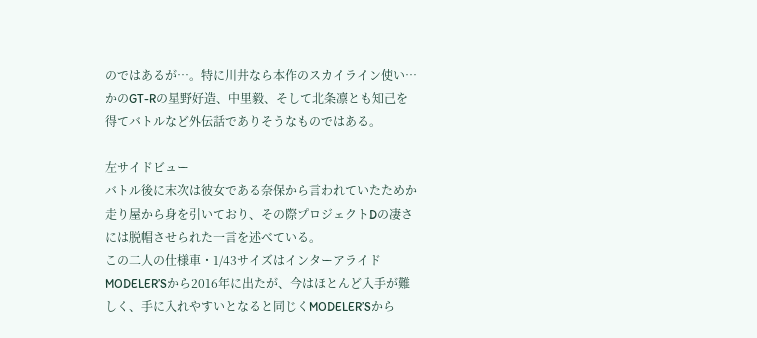のではあるが…。特に川井なら本作のスカイライン使い…かのGT-Rの星野好造、中里毅、そして北条凛とも知己を得てバトルなど外伝話でありそうなものではある。

左サイドビュー
バトル後に末次は彼女である奈保から言われていたためか走り屋から身を引いており、その際プロジェクトDの凄さには脱帽させられた一言を述べている。
この二人の仕様車・1/43サイズはインターアライドMODELER’Sから2016年に出たが、今はほとんど入手が難しく、手に入れやすいとなると同じくMODELER’Sから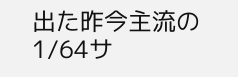出た昨今主流の1/64サ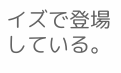イズで登場している。